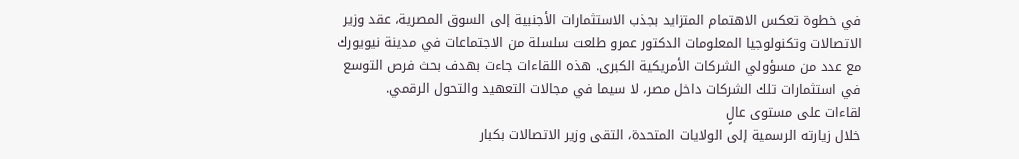في خطوة تعكس الاهتمام المتزايد بجذب الاستثمارات الأجنبية إلى السوق المصرية، عقد وزير الاتصالات وتكنولوجيا المعلومات الدكتور عمرو طلعت سلسلة من الاجتماعات في مدينة نيويورك مع عدد من مسؤولي الشركات الأمريكية الكبرى. هذه اللقاءات جاءت بهدف بحث فرص التوسع في استثمارات تلك الشركات داخل مصر، لا سيما في مجالات التعهيد والتحول الرقمي.
لقاءات على مستوى عالٍ
خلال زيارته الرسمية إلى الولايات المتحدة، التقى وزير الاتصالات بكبار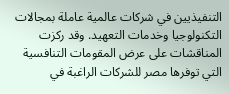التنفيذيين في شركات عالمية عاملة بمجالات التكنولوجيا وخدمات التعهيد. وقد ركزت المناقشات على عرض المقومات التنافسية التي توفرها مصر للشركات الراغبة في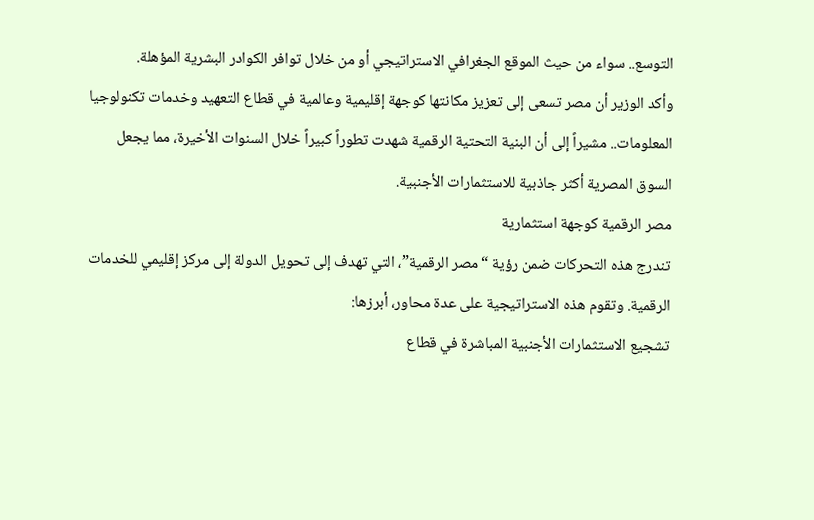التوسع.. سواء من حيث الموقع الجغرافي الاستراتيجي أو من خلال توافر الكوادر البشرية المؤهلة.
وأكد الوزير أن مصر تسعى إلى تعزيز مكانتها كوجهة إقليمية وعالمية في قطاع التعهيد وخدمات تكنولوجيا المعلومات.. مشيراً إلى أن البنية التحتية الرقمية شهدت تطوراً كبيراً خلال السنوات الأخيرة، مما يجعل السوق المصرية أكثر جاذبية للاستثمارات الأجنبية.
مصر الرقمية كوجهة استثمارية
تندرج هذه التحركات ضمن رؤية “مصر الرقمية”، التي تهدف إلى تحويل الدولة إلى مركز إقليمي للخدمات الرقمية. وتقوم هذه الاستراتيجية على عدة محاور، أبرزها:
تشجيع الاستثمارات الأجنبية المباشرة في قطاع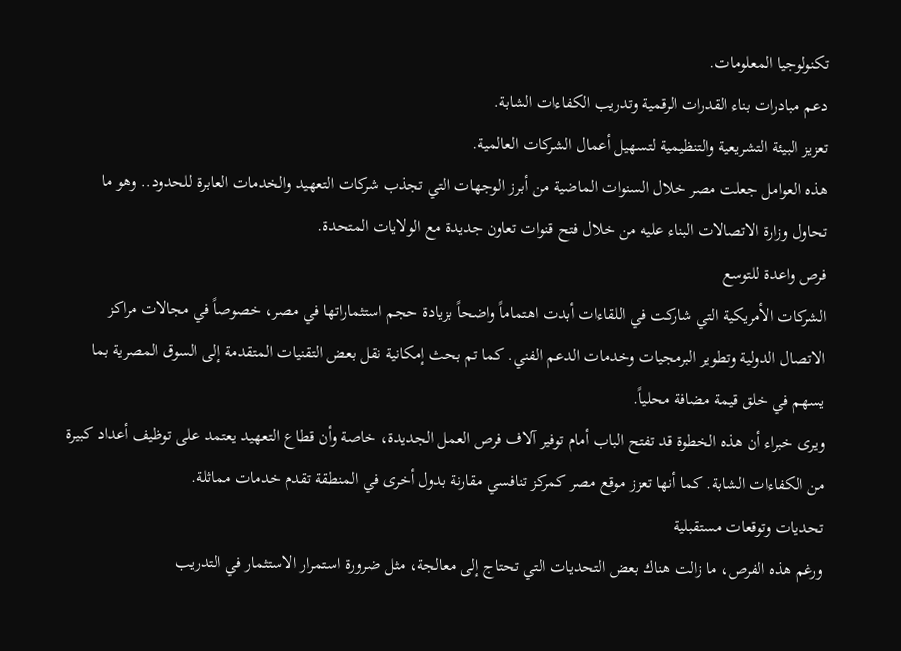تكنولوجيا المعلومات.
دعم مبادرات بناء القدرات الرقمية وتدريب الكفاءات الشابة.
تعزيز البيئة التشريعية والتنظيمية لتسهيل أعمال الشركات العالمية.
هذه العوامل جعلت مصر خلال السنوات الماضية من أبرز الوجهات التي تجذب شركات التعهيد والخدمات العابرة للحدود.. وهو ما تحاول وزارة الاتصالات البناء عليه من خلال فتح قنوات تعاون جديدة مع الولايات المتحدة.
فرص واعدة للتوسع
الشركات الأمريكية التي شاركت في اللقاءات أبدت اهتماماً واضحاً بزيادة حجم استثماراتها في مصر، خصوصاً في مجالات مراكز الاتصال الدولية وتطوير البرمجيات وخدمات الدعم الفني. كما تم بحث إمكانية نقل بعض التقنيات المتقدمة إلى السوق المصرية بما يسهم في خلق قيمة مضافة محلياً.
ويرى خبراء أن هذه الخطوة قد تفتح الباب أمام توفير آلاف فرص العمل الجديدة، خاصة وأن قطاع التعهيد يعتمد على توظيف أعداد كبيرة من الكفاءات الشابة. كما أنها تعزز موقع مصر كمركز تنافسي مقارنة بدول أخرى في المنطقة تقدم خدمات مماثلة.
تحديات وتوقعات مستقبلية
ورغم هذه الفرص، ما زالت هناك بعض التحديات التي تحتاج إلى معالجة، مثل ضرورة استمرار الاستثمار في التدريب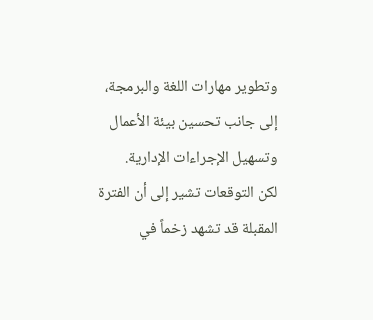وتطوير مهارات اللغة والبرمجة، إلى جانب تحسين بيئة الأعمال وتسهيل الإجراءات الإدارية.
لكن التوقعات تشير إلى أن الفترة المقبلة قد تشهد زخماً في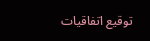توقيع اتفاقيات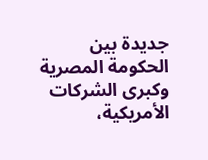جديدة بين الحكومة المصرية وكبرى الشركات الأمريكية،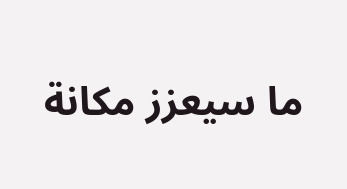ما سيعزز مكانة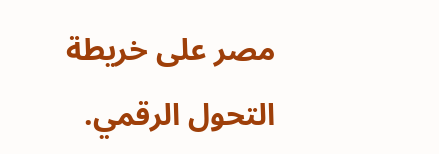مصر على خريطة التحول الرقمي.